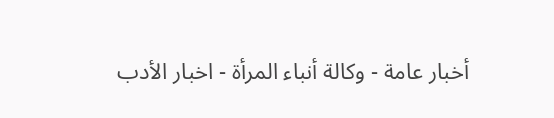أخبار عامة - وكالة أنباء المرأة - اخبار الأدب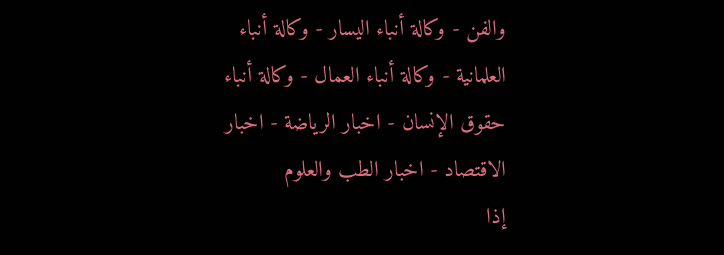والفن - وكالة أنباء اليسار - وكالة أنباء العلمانية - وكالة أنباء العمال - وكالة أنباء حقوق الإنسان - اخبار الرياضة - اخبار الاقتصاد - اخبار الطب والعلوم
إذا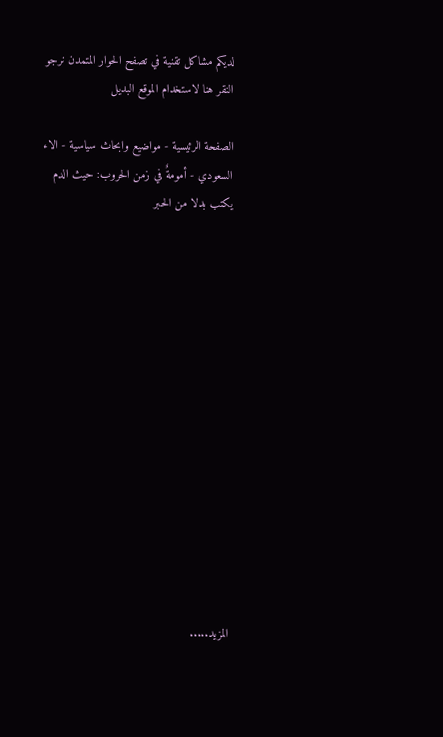لديكم مشاكل تقنية في تصفح الحوار المتمدن نرجو النقر هنا لاستخدام الموقع البديل

الصفحة الرئيسية - مواضيع وابحاث سياسية - الاء السعودي - أمومةٌ في زمن الحروب: حيث الدم يكتب بدلا من الحبر














المزيد.....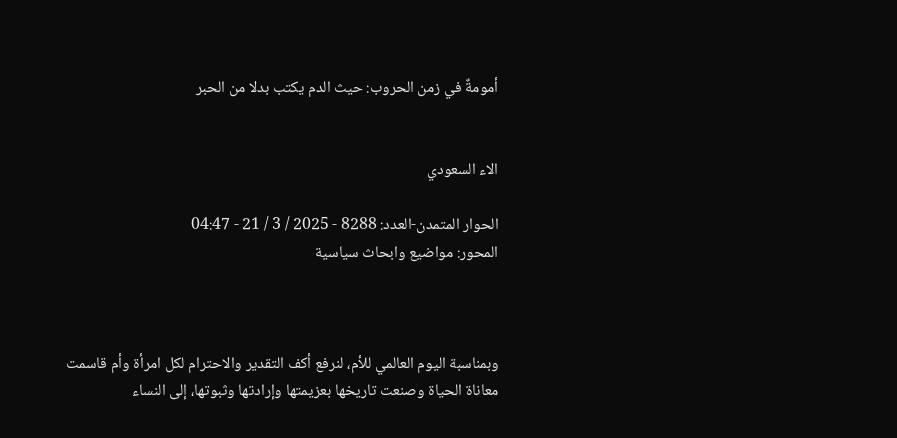أمومةٌ في زمن الحروب: حيث الدم يكتب بدلا من الحبر


الاء السعودي

الحوار المتمدن-العدد: 8288 - 2025 / 3 / 21 - 04:47
المحور: مواضيع وابحاث سياسية



وبمناسبة اليوم العالمي للأم، لنرفع أكف التقدير والاحترام لكل امرأة وأم قاسمت معاناة الحياة وصنعت تاريخها بعزيمتها وإرادتها وثبوتها، إلى النساء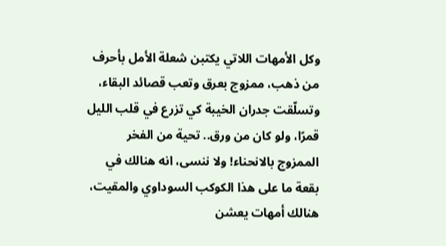وكل الأمهات اللاتي يكتبن شعلة الأمل بأحرف من ذهب، ممزوج بعرق وتعب قصائد البقاء، وتسلّقت جدران الخيبة كي تزرع في قلب الليل قمرًا، ولو كان من ورق.. تحية من الفخر الممزوج بالانحناء! ولا ننسى، انه هنالك في بقعة ما على هذا الكوكب السوداوي والمقيت، هنالك أمهات يعشن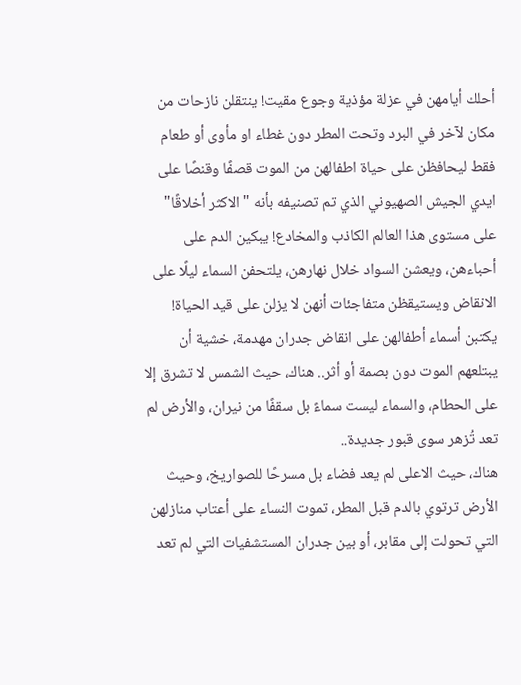أحلك أيامهن في عزلة مؤذية وجوع مقيت! ينتقلن نازحات من مكان لآخر في البرد وتحت المطر دون غطاء او مأوى أو طعام فقط ليحافظن على حياة اطفالهن من الموت قصفًا وقنصًا على ايدي الجيش الصهيوني الذي تم تصنيفه بأنه "الاكثر أخلاقًا" على مستوى هذا العالم الكاذب والمخادع! يبكين الدم على أحباءهن، ويعشن السواد خلال نهارهن، يلتحفن السماء ليلًا على الانقاض ويستيقظن متفاجئات أنهن لا يزلن على قيد الحياة! يكتبن أسماء أطفالهن على انقاض جدران مهدمة، خشية أن يبتلعهم الموت دون بصمة أو أثر.. هناك، حيث الشمس لا تشرق إلا على الحطام، والسماء ليست سماءً بل سقفًا من نيران، والأرض لم تعد تُزهر سوى قبور جديدة..
هناك، حيث الاعلى لم يعد فضاء بل مسرحًا للصواريخ، وحيث الأرض ترتوي بالدم قبل المطر، تموت النساء على أعتاب منازلهن التي تحولت إلى مقابر، أو بين جدران المستشفيات التي لم تعد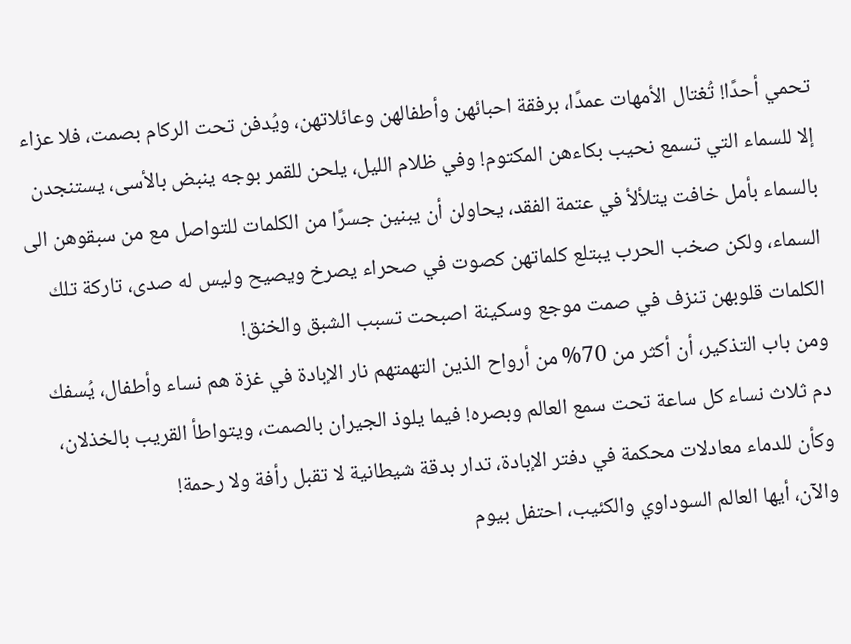تحمي أحدًا! تُغتال الأمهات عمدًا، برفقة احبائهن وأطفالهن وعائلاتهن، ويُدفن تحت الركام بصمت، فلا عزاء إلا للسماء التي تسمع نحيب بكاءهن المكتوم! وفي ظلام الليل، يلحن للقمر بوجه ينبض بالأسى، يستنجدن بالسماء بأمل خافت يتلألأ في عتمة الفقد، يحاولن أن يبنين جسرًا من الكلمات للتواصل مع من سبقوهن الى السماء، ولكن صخب الحرب يبتلع كلماتهن كصوت في صحراء يصرخ ويصيح وليس له صدى، تاركة تلك الكلمات قلوبهن تنزف في صمت موجع وسكينة اصبحت تسبب الشبق والخنق!
ومن باب التذكير، أن أكثر من 70% من أرواح الذين التهمتهم نار الإبادة في غزة هم نساء وأطفال، يُسفك دم ثلاث نساء كل ساعة تحت سمع العالم وبصره! فيما يلوذ الجيران بالصمت، ويتواطأ القريب بالخذلان، وكأن للدماء معادلات محكمة في دفتر الإبادة، تدار بدقة شيطانية لا تقبل رأفة ولا رحمة!
والآن، أيها العالم السوداوي والكئيب، احتفل بيوم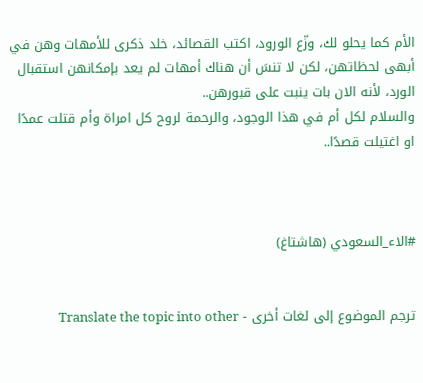الأم كما يحلو لك، وزّع الورود، اكتب القصائد، خلد ذكرى للأمهات وهن في أبهى لحظاتهن، لكن لا تنسَ أن هناك أمهات لم يعد بإمكانهن استقبال الورد، لأنه الان بات ينبت على قبورهن..
والسلام لكل أم في هذا الوجود، والرحمة لروح كل امراة وأم قتلت عمدًا او اغتيلت قصدًا..



#الاء_السعودي (هاشتاغ)


ترجم الموضوع إلى لغات أخرى - Translate the topic into other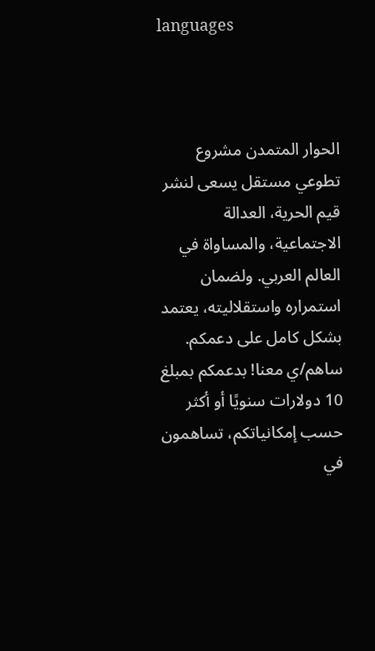languages



الحوار المتمدن مشروع تطوعي مستقل يسعى لنشر قيم الحرية، العدالة الاجتماعية، والمساواة في العالم العربي. ولضمان استمراره واستقلاليته، يعتمد بشكل كامل على دعمكم. ساهم/ي معنا! بدعمكم بمبلغ 10 دولارات سنويًا أو أكثر حسب إمكانياتكم، تساهمون في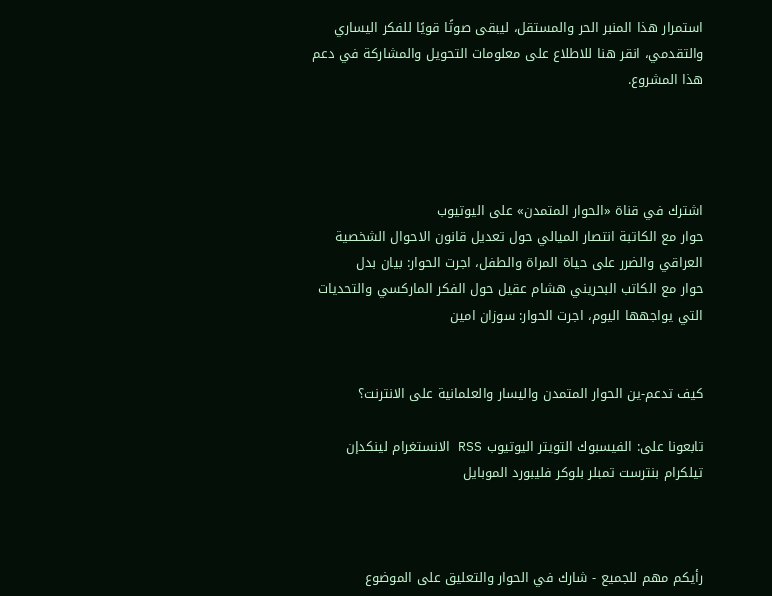استمرار هذا المنبر الحر والمستقل، ليبقى صوتًا قويًا للفكر اليساري والتقدمي، انقر هنا للاطلاع على معلومات التحويل والمشاركة في دعم هذا المشروع.




اشترك في قناة «الحوار المتمدن» على اليوتيوب
حوار مع الكاتبة انتصار الميالي حول تعديل قانون الاحوال الشخصية العراقي والضرر على حياة المراة والطفل، اجرت الحوار: بيان بدل
حوار مع الكاتب البحريني هشام عقيل حول الفكر الماركسي والتحديات التي يواجهها اليوم، اجرت الحوار: سوزان امين


كيف تدعم-ين الحوار المتمدن واليسار والعلمانية على الانترنت؟

تابعونا على: الفيسبوك التويتر اليوتيوب RSS الانستغرام لينكدإن تيلكرام بنترست تمبلر بلوكر فليبورد الموبايل



رأيكم مهم للجميع - شارك في الحوار والتعليق على الموضوع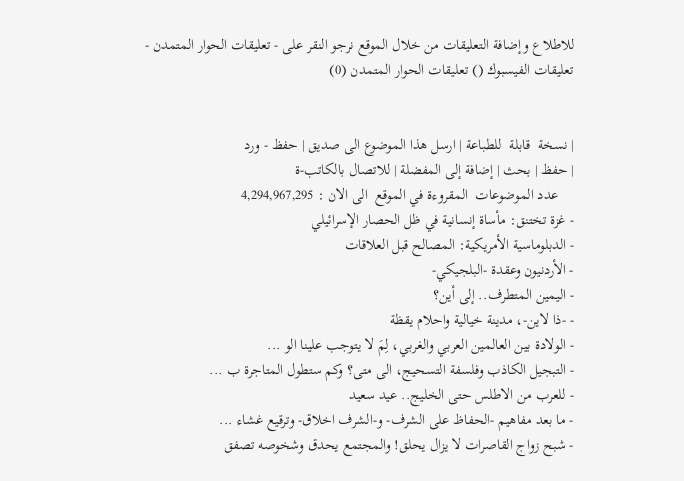للاطلاع وإضافة التعليقات من خلال الموقع نرجو النقر على - تعليقات الحوار المتمدن -
تعليقات الفيسبوك () تعليقات الحوار المتمدن (0)


| نسخة  قابلة  للطباعة | ارسل هذا الموضوع الى صديق | حفظ - ورد
| حفظ | بحث | إضافة إلى المفضلة | للاتصال بالكاتب-ة
    عدد الموضوعات  المقروءة في الموقع  الى الان : 4,294,967,295
- غزة تختنق: مأساة إنسانية في ظل الحصار الإسرائيلي
- الدبلوماسية الأمريكية: المصالح قبل العلاقات
- الأردنيون وعقدة -البلجيكي-
- اليمين المتطرف.. إلى أين؟
- -ذا لاين-، مدينة خيالية واحلام يقظة
- الولادة بين العالمين العربي والغربي، لِمَ لا يتوجب علينا الو ...
- التبجيل الكاذب وفلسفة التسحيج، الى متى؟ وكم ستطول المتاجرة ب ...
- للعرب من الاطلس حتى الخليج.. عيد سعيد
- ما بعد مفاهيم -الحفاظ على الشرف- و-الشرف اخلاق- وترقيع غشاء ...
- شبح زواج القاصرات لا يزال يحلق! والمجتمع يحدق وشخوصه تصفق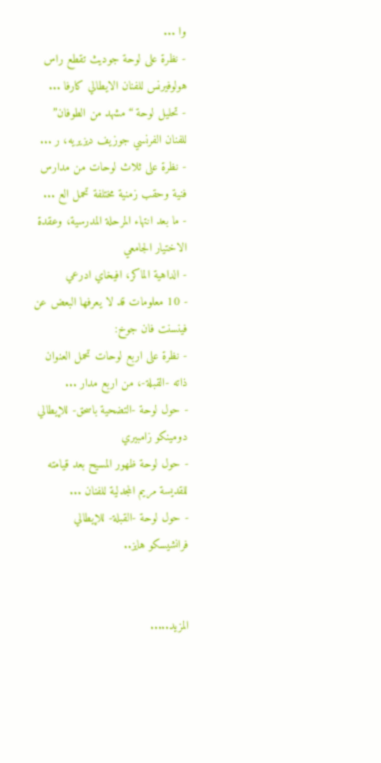وا ...
- نظرة على لوحة جوديث تقطع راس هولوفيرنس للفنان الايطالي كارفا ...
- تحليل لوحة “مشهد من الطوفان” للفنان الفرنسي جوزيف ديزيريه، ر ...
- نظرة على ثلاث لوحات من مدارس فنية وحقب زمنية مختلفة تحمل الع ...
- ما بعد انتهاء المرحلة المدرسية، وعقدة الاختيار الجامعي
- الداهية الماكر، افيخاي ادرعي
- 10 معلومات قد لا يعرفها البعض عن فينسنت فان جوخ:
- نظرة على اربع لوحات تحمل العنوان ذاته -القبلة-، من اربع مدار ...
- حول لوحة -التضحية باسحق- للإيطالي دومينكو زامبيري
- حول لوحة ظهور المسيح بعد قيامته للقديسة مريم المجدلية للفنان ...
- حول لوحة -القبلة- للإيطالي فرانشيسكو هايز..


المزيد.....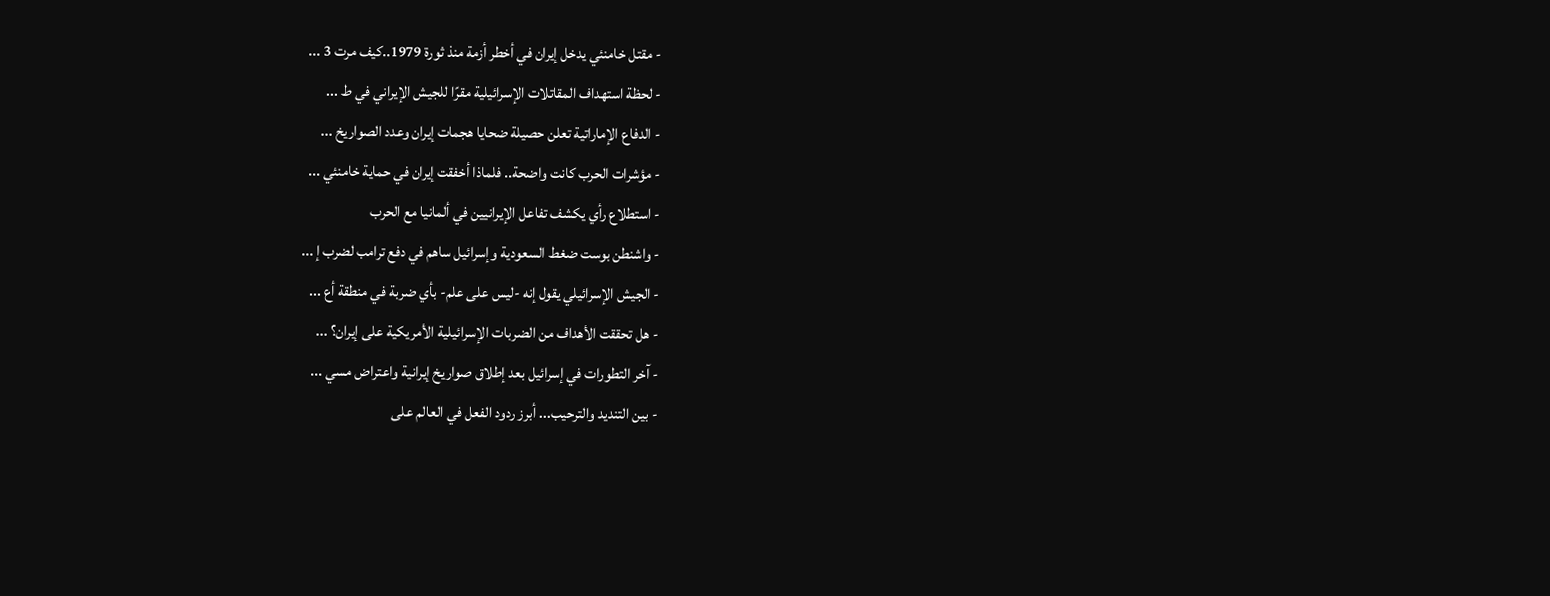- مقتل خامنئي يدخل إيران في أخطر أزمة منذ ثورة 1979..كيف مرت 3 ...
- لحظة استهداف المقاتلات الإسرائيلية مقرًا للجيش الإيراني في ط ...
- الدفاع الإماراتية تعلن حصيلة ضحايا هجمات إيران وعدد الصواريخ ...
- مؤشرات الحرب كانت واضحة.. فلماذا أخفقت إيران في حماية خامنئي ...
- استطلاع رأي يكشف تفاعل الإيرانيين في ألمانيا مع الحرب
- واشنطن بوست ضغط السعودية وإسرائيل ساهم في دفع ترامب لضرب إ ...
- الجيش الإسرائيلي يقول إنه -ليس على علم- بأي ضربة في منطقة أع ...
- هل تحققت الأهداف من الضربات الإسرائيلية الأمريكية على إيران؟ ...
- آخر التطورات في إسرائيل بعد إطلاق صواريخ إيرانية واعتراض مسي ...
- بين التنديد والترحيب... أبرز ردود الفعل في العالم على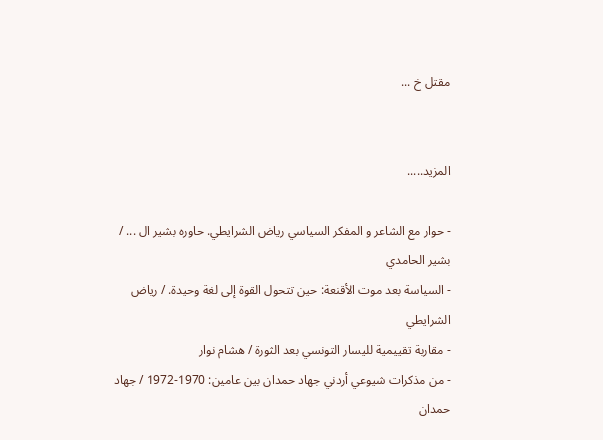مقتل خ ...


المزيد.....

- حوار مع الشاعر و المفكر السياسي رياض الشرايطي. حاوره بشير ال ... / بشير الحامدي
- السياسة بعد موت الأقنعة: حين تتحول القوة إلى لغة وحيدة. / رياض الشرايطي
- مقاربة تقييمية لليسار التونسي بعد الثورة / هشام نوار
- من مذكرات شيوعي أردني جهاد حمدان بين عامين: 1970-1972 / جهاد حمدان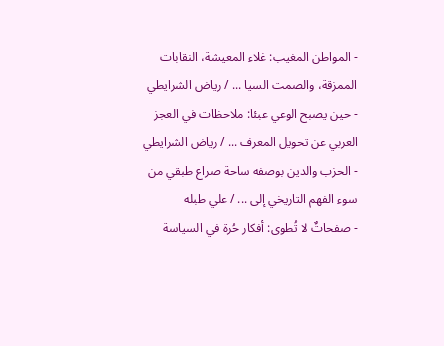- المواطن المغيب: غلاء المعيشة، النقابات الممزقة، والصمت السيا ... / رياض الشرايطي
- حين يصبح الوعي عبئا: ملاحظات في العجز العربي عن تحويل المعرف ... / رياض الشرايطي
- الحزب والدين بوصفه ساحة صراع طبقي من سوء الفهم التاريخي إلى ... / علي طبله
- صفحاتٌ لا تُطوى: أفكار حُرة في السياسة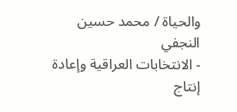والحياة / محمد حسين النجفي
- الانتخابات العراقية وإعادة إنتاج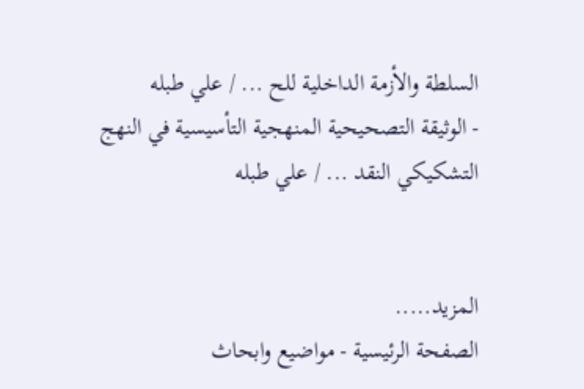السلطة والأزمة الداخلية للح ... / علي طبله
- الوثيقة التصحيحية المنهجية التأسيسية في النهج التشكيكي النقد ... / علي طبله


المزيد.....
الصفحة الرئيسية - مواضيع وابحاث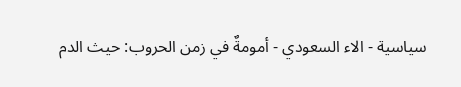سياسية - الاء السعودي - أمومةٌ في زمن الحروب: حيث الدم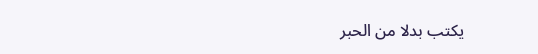يكتب بدلا من الحبر